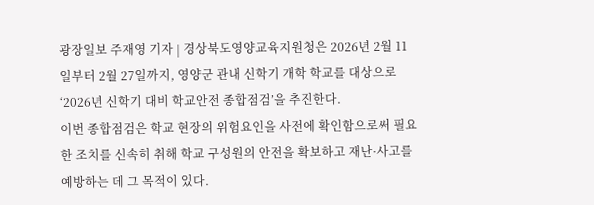광장일보 주재영 기자 | 경상북도영양교육지원청은 2026년 2월 11일부터 2월 27일까지, 영양군 관내 신학기 개학 학교를 대상으로‘2026년 신학기 대비 학교안전 종합점검’을 추진한다.
이번 종합점검은 학교 현장의 위험요인을 사전에 확인함으로써 필요한 조치를 신속히 취해 학교 구성원의 안전을 확보하고 재난·사고를 예방하는 데 그 목적이 있다.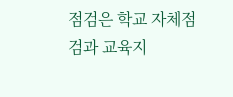점검은 학교 자체점검과 교육지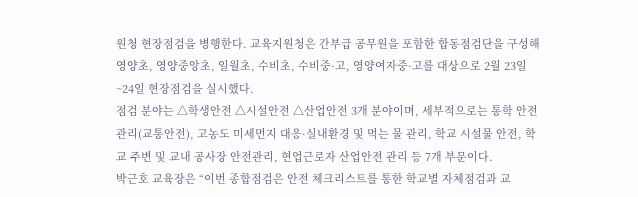원청 현장점검을 병행한다. 교육지원청은 간부급 공무원을 포함한 합동점검단을 구성해 영양초, 영양중앙초, 일월초, 수비초, 수비중·고, 영양여자중·고를 대상으로 2월 23일~24일 현장점검을 실시했다.
점검 분야는 △학생안전 △시설안전 △산업안전 3개 분야이며, 세부적으로는 통학 안전관리(교통안전), 고농도 미세먼지 대응·실내환경 및 먹는 물 관리, 학교 시설물 안전, 학교 주변 및 교내 공사장 안전관리, 현업근로자 산업안전 관리 등 7개 부문이다.
박근호 교육장은 “이번 종합점검은 안전 체크리스트를 통한 학교별 자체점검과 교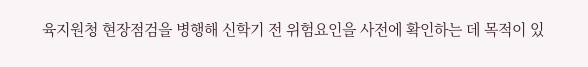육지원청 현장점검을 병행해 신학기 전 위험요인을 사전에 확인하는 데 목적이 있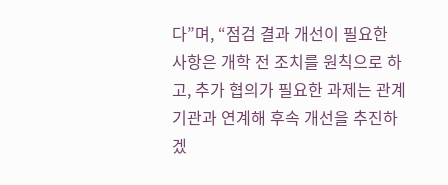다”며, “점검 결과 개선이 필요한 사항은 개학 전 조치를 원칙으로 하고, 추가 협의가 필요한 과제는 관계기관과 연계해 후속 개선을 추진하겠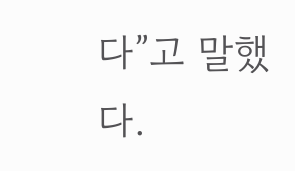다”고 말했다.